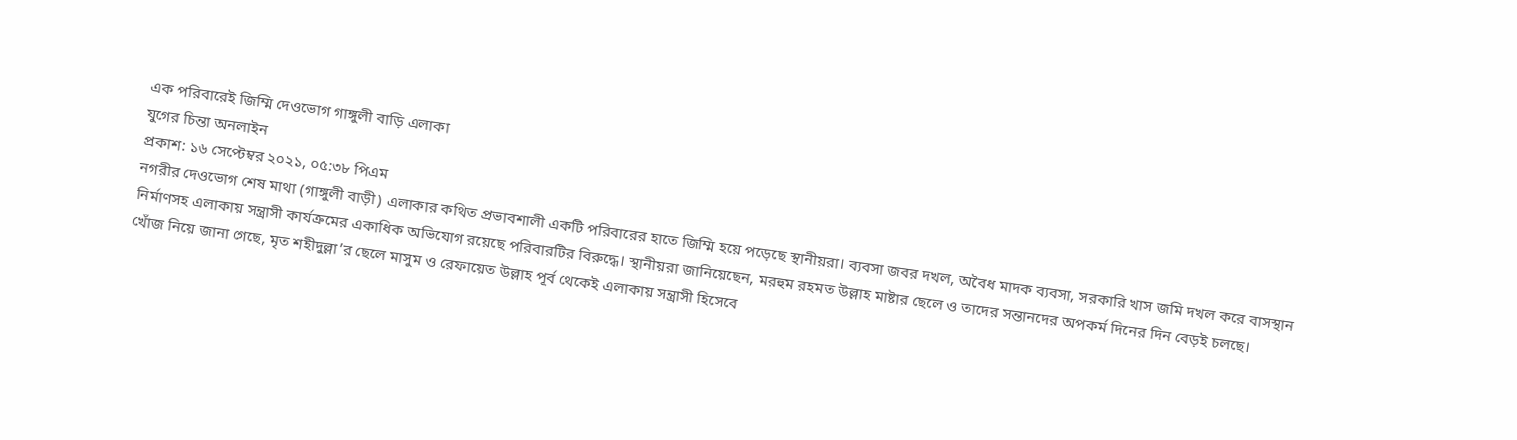এক পরিবারেই জিম্মি দেওভোগ গাঙ্গুলী বাড়ি এলাকা
যুগের চিন্তা অনলাইন
প্রকাশ: ১৬ সেপ্টেম্বর ২০২১, ০৫:৩৮ পিএম
নগরীর দেওভোগ শেষ মাথা (গাঙ্গুলী বাড়ী) এলাকার কথিত প্রভাবশালী একটি পরিবারের হাতে জিম্মি হয়ে পড়েছে স্থানীয়রা। ব্যবসা জবর দখল, অবৈধ মাদক ব্যবসা, সরকারি খাস জমি দখল করে বাসস্থান নির্মাণসহ এলাকায় সন্ত্রাসী কার্যক্রমের একাধিক অভিযোগ রয়েছে পরিবারটির বিরুদ্ধে। স্থানীয়রা জানিয়েছেন, মরহুম রহমত উল্লাহ মাষ্টার ছেলে ও তাদের সন্তানদের অপকর্ম দিনের দিন বেড়ই চলছে।
খোঁজ নিয়ে জানা গেছে, মৃত শহীদুল্লা’র ছেলে মাসুম ও রেফায়েত উল্লাহ পূর্ব থেকেই এলাকায় সন্ত্রাসী হিসেবে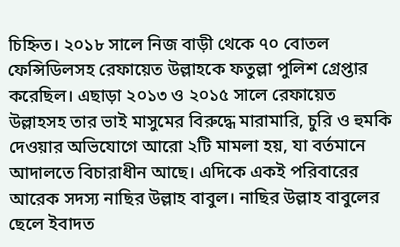চিহ্নিত। ২০১৮ সালে নিজ বাড়ী থেকে ৭০ বোতল ফেন্সিডিলসহ রেফায়েত উল্লাহকে ফতুল্লা পুলিশ গ্রেপ্তার করেছিল। এছাড়া ২০১৩ ও ২০১৫ সালে রেফায়েত উল্লাহসহ তার ভাই মাসুমের বিরুদ্ধে মারামারি, চুরি ও হুমকি দেওয়ার অভিযোগে আরো ২টি মামলা হয়, যা বর্তমানে আদালতে বিচারাধীন আছে। এদিকে একই পরিবারের আরেক সদস্য নাছির উল্লাহ বাবুল। নাছির উল্লাহ বাবুলের ছেলে ইবাদত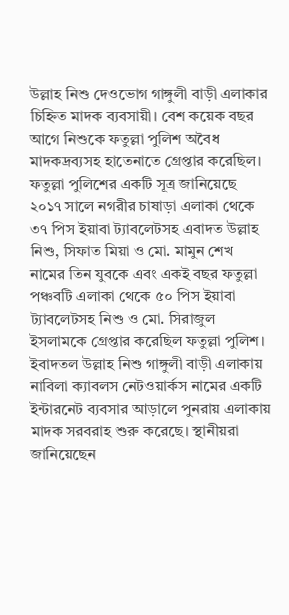উল্লাহ নিশু দেওভোগ গাঙ্গুলী বাড়ী এলাকার চিহ্নিত মাদক ব্যবসায়ী। বেশ কয়েক বছর আগে নিশুকে ফতুল্লা পুলিশ অবৈধ মাদকদ্রব্যসহ হাতেনাতে গ্রেপ্তার করেছিল।
ফতুল্লা পুলিশের একটি সূত্র জানিয়েছে ২০১৭ সালে নগরীর চাষাড়া এলাকা থেকে ৩৭ পিস ইয়াবা ট্যাবলেটসহ এবাদত উল্লাহ নিশু, সিফাত মিয়া ও মো. মামুন শেখ নামের তিন যুবকে এবং একই বছর ফতুল্লা পঞ্চবটি এলাকা থেকে ৫০ পিস ইয়াবা ট্যাবলেটসহ নিশু ও মো. সিরাজুল ইসলামকে গ্রেপ্তার করেছিল ফতুল্লা পুলিশ। ইবাদতল উল্লাহ নিশু গাঙ্গুলী বাড়ী এলাকায় নাবিলা ক্যাবলস নেটওয়ার্কস নামের একটি ইন্টারনেট ব্যবসার আড়ালে পুনরায় এলাকায় মাদক সরবরাহ শুরু করেছে। স্থানীয়রা জানিয়েছেন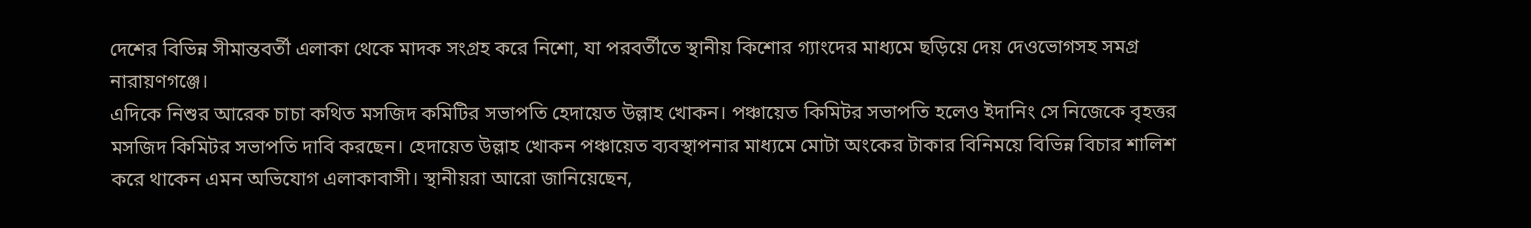দেশের বিভিন্ন সীমান্তবর্তী এলাকা থেকে মাদক সংগ্রহ করে নিশো, যা পরবর্তীতে স্থানীয় কিশোর গ্যাংদের মাধ্যমে ছড়িয়ে দেয় দেওভোগসহ সমগ্র নারায়ণগঞ্জে।
এদিকে নিশুর আরেক চাচা কথিত মসজিদ কমিটির সভাপতি হেদায়েত উল্লাহ খোকন। পঞ্চায়েত কিমিটর সভাপতি হলেও ইদানিং সে নিজেকে বৃহত্তর মসজিদ কিমিটর সভাপতি দাবি করছেন। হেদায়েত উল্লাহ খোকন পঞ্চায়েত ব্যবস্থাপনার মাধ্যমে মোটা অংকের টাকার বিনিময়ে বিভিন্ন বিচার শালিশ করে থাকেন এমন অভিযোগ এলাকাবাসী। স্থানীয়রা আরো জানিয়েছেন,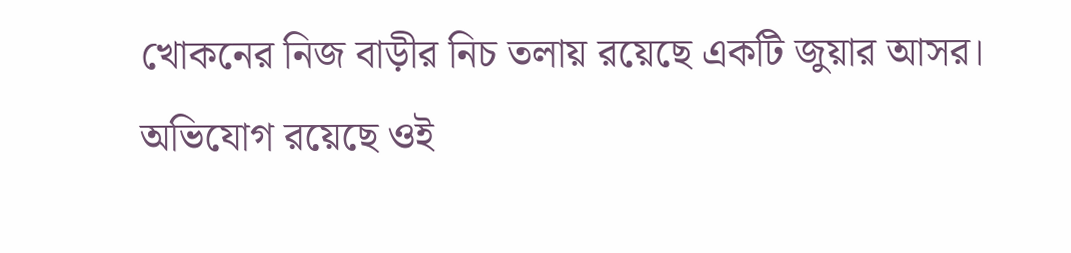খোকনের নিজ বাড়ীর নিচ তলায় রয়েছে একটি জুয়ার আসর। অভিযোগ রয়েছে ওই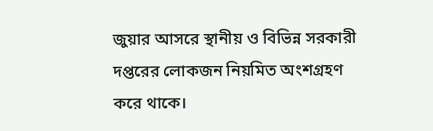জুয়ার আসরে স্থানীয় ও বিভিন্ন সরকারী দপ্তরের লোকজন নিয়মিত অংশগ্রহণ করে থাকে।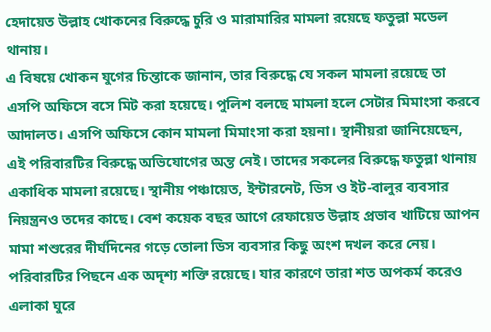হেদায়েত উল্লাহ খোকনের বিরুদ্ধে চুরি ও মারামারির মামলা রয়েছে ফতুল্লা মডেল থানায়।
এ বিষয়ে খোকন যুগের চিন্তাকে জানান, তার বিরুদ্ধে যে সকল মামলা রয়েছে তা এসপি অফিসে বসে মিট করা হয়েছে। পুলিশ বলছে মামলা হলে সেটার মিমাংসা করবে আদালত। এসপি অফিসে কোন মামলা মিমাংসা করা হয়না। স্থানীয়রা জানিয়েছেন, এই পরিবারটির বিরুদ্ধে অভিযোগের অন্ত নেই। তাদের সকলের বিরুদ্ধে ফতুল্লা থানায় একাধিক মামলা রয়েছে। স্থানীয় পঞ্চায়েত, ইন্টারনেট, ডিস ও ইট-বালুর ব্যবসার নিয়ন্ত্রনও তদের কাছে। বেশ কয়েক বছর আগে রেফায়েত উল্লাহ প্রভাব খাটিয়ে আপন মামা শশুরের দীর্ঘদিনের গড়ে তোলা ডিস ব্যবসার কিছু অংশ দখল করে নেয়।
পরিবারটির পিছনে এক অদৃশ্য শক্তি রয়েছে। যার কারণে তারা শত অপকর্ম করেও এলাকা ঘুরে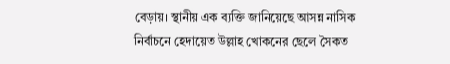বেড়ায়। স্থানীয় এক ব্যক্তি জানিয়েছে আসন্ন নাসিক নির্বাচনে হেদায়েত উল্লাহ খোকনের ছেলে সৈকত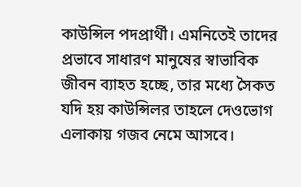কাউন্সিল পদপ্রার্থী। এমনিতেই তাদের প্রভাবে সাধারণ মানুষের স্বাভাবিক জীবন ব্যাহত হচ্ছে, তার মধ্যে সৈকত যদি হয় কাউন্সিলর তাহলে দেওভোগ এলাকায় গজব নেমে আসবে।